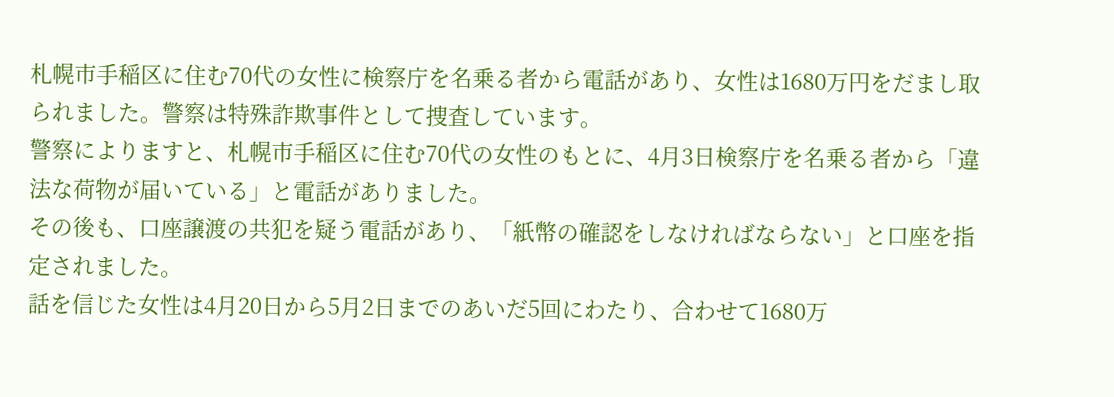札幌市手稲区に住む70代の女性に検察庁を名乗る者から電話があり、女性は1680万円をだまし取られました。警察は特殊詐欺事件として捜査しています。
警察によりますと、札幌市手稲区に住む70代の女性のもとに、4月3日検察庁を名乗る者から「違法な荷物が届いている」と電話がありました。
その後も、口座譲渡の共犯を疑う電話があり、「紙幣の確認をしなければならない」と口座を指定されました。
話を信じた女性は4月20日から5月2日までのあいだ5回にわたり、合わせて1680万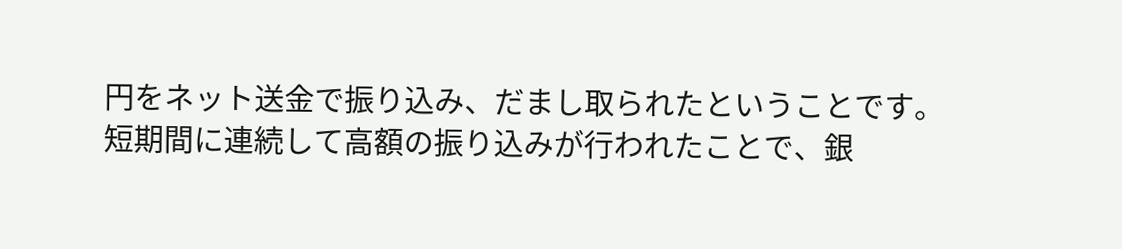円をネット送金で振り込み、だまし取られたということです。
短期間に連続して高額の振り込みが行われたことで、銀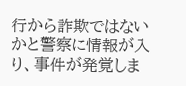行から詐欺ではないかと警察に情報が入り、事件が発覚しま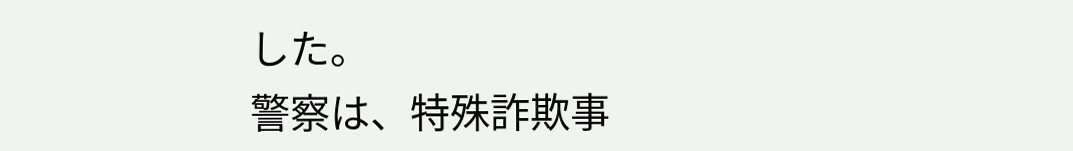した。
警察は、特殊詐欺事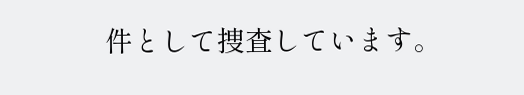件として捜査しています。